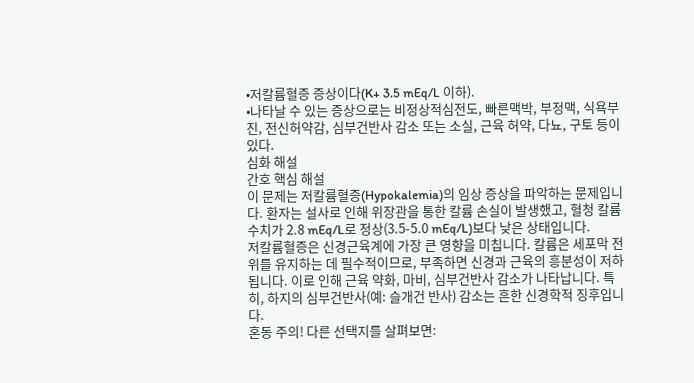•저칼륨혈증 증상이다(K+ 3.5 mEq/L 이하).
•나타날 수 있는 증상으로는 비정상적심전도, 빠른맥박, 부정맥, 식욕부진, 전신허약감, 심부건반사 감소 또는 소실, 근육 허약, 다뇨, 구토 등이 있다.
심화 해설
간호 핵심 해설
이 문제는 저칼륨혈증(Hypokalemia)의 임상 증상을 파악하는 문제입니다. 환자는 설사로 인해 위장관을 통한 칼륨 손실이 발생했고, 혈청 칼륨 수치가 2.8 mEq/L로 정상(3.5-5.0 mEq/L)보다 낮은 상태입니다.
저칼륨혈증은 신경근육계에 가장 큰 영향을 미칩니다. 칼륨은 세포막 전위를 유지하는 데 필수적이므로, 부족하면 신경과 근육의 흥분성이 저하됩니다. 이로 인해 근육 약화, 마비, 심부건반사 감소가 나타납니다. 특히, 하지의 심부건반사(예: 슬개건 반사) 감소는 흔한 신경학적 징후입니다.
혼동 주의! 다른 선택지를 살펴보면: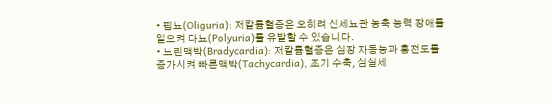• 핍뇨(Oliguria): 저칼륨혈증은 오히려 신세뇨관 농축 능력 장애를 일으켜 다뇨(Polyuria)를 유발할 수 있습니다.
• 느린맥박(Bradycardia): 저칼륨혈증은 심장 자동능과 흥전도를 증가시켜 빠른맥박(Tachycardia), 조기 수축, 심실세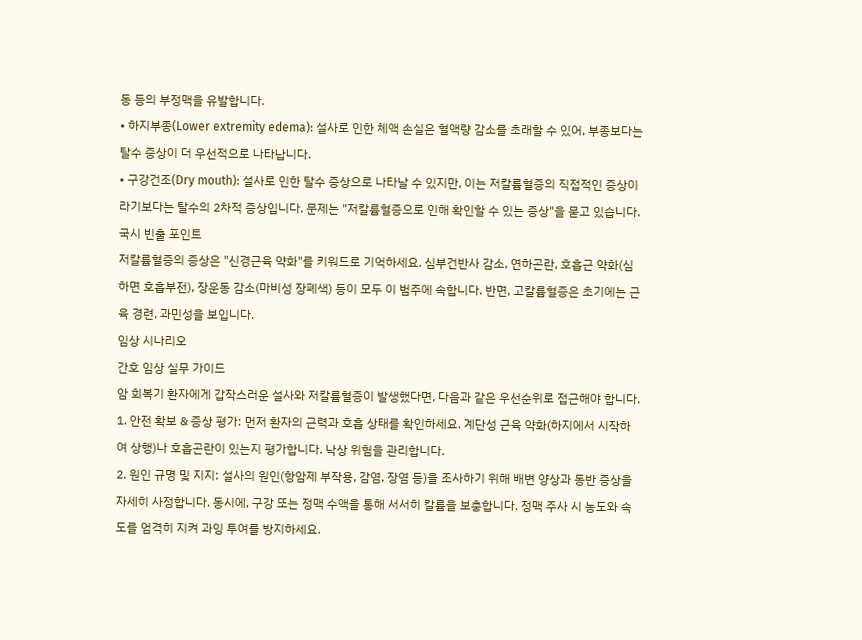동 등의 부정맥을 유발합니다.
• 하지부종(Lower extremity edema): 설사로 인한 체액 손실은 혈액량 감소를 초래할 수 있어, 부종보다는 탈수 증상이 더 우선적으로 나타납니다.
• 구강건조(Dry mouth): 설사로 인한 탈수 증상으로 나타날 수 있지만, 이는 저칼륨혈증의 직접적인 증상이라기보다는 탈수의 2차적 증상입니다. 문제는 "저칼륨혈증으로 인해 확인할 수 있는 증상"을 묻고 있습니다.
국시 빈출 포인트
저칼륨혈증의 증상은 "신경근육 약화"를 키워드로 기억하세요. 심부건반사 감소, 연하곤란, 호흡근 약화(심하면 호흡부전), 장운동 감소(마비성 장폐색) 등이 모두 이 범주에 속합니다. 반면, 고칼륨혈증은 초기에는 근육 경련, 과민성을 보입니다.
임상 시나리오
간호 임상 실무 가이드
암 회복기 환자에게 갑작스러운 설사와 저칼륨혈증이 발생했다면, 다음과 같은 우선순위로 접근해야 합니다.
1. 안전 확보 & 증상 평가: 먼저 환자의 근력과 호흡 상태를 확인하세요. 계단성 근육 약화(하지에서 시작하여 상행)나 호흡곤란이 있는지 평가합니다. 낙상 위험을 관리합니다.
2. 원인 규명 및 지지: 설사의 원인(항암제 부작용, 감염, 장염 등)을 조사하기 위해 배변 양상과 동반 증상을 자세히 사정합니다. 동시에, 구강 또는 정맥 수액을 통해 서서히 칼륨을 보충합니다. 정맥 주사 시 농도와 속도를 엄격히 지켜 과잉 투여를 방지하세요.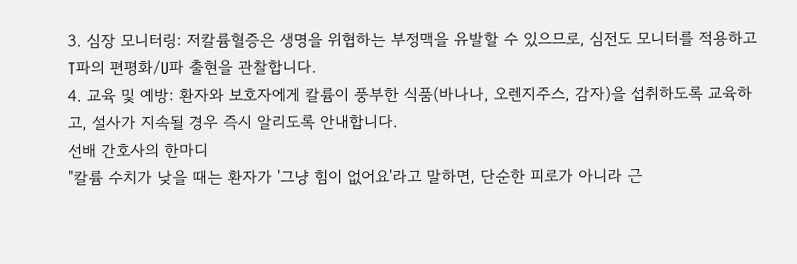3. 심장 모니터링: 저칼륨혈증은 생명을 위협하는 부정맥을 유발할 수 있으므로, 심전도 모니터를 적용하고 T파의 편평화/U파 출현을 관찰합니다.
4. 교육 및 예방: 환자와 보호자에게 칼륨이 풍부한 식품(바나나, 오렌지주스, 감자)을 섭취하도록 교육하고, 설사가 지속될 경우 즉시 알리도록 안내합니다.
선배 간호사의 한마디
"칼륨 수치가 낮을 때는 환자가 '그냥 힘이 없어요'라고 말하면, 단순한 피로가 아니라 근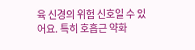육 신경의 위험 신호일 수 있어요. 특히 호흡근 약화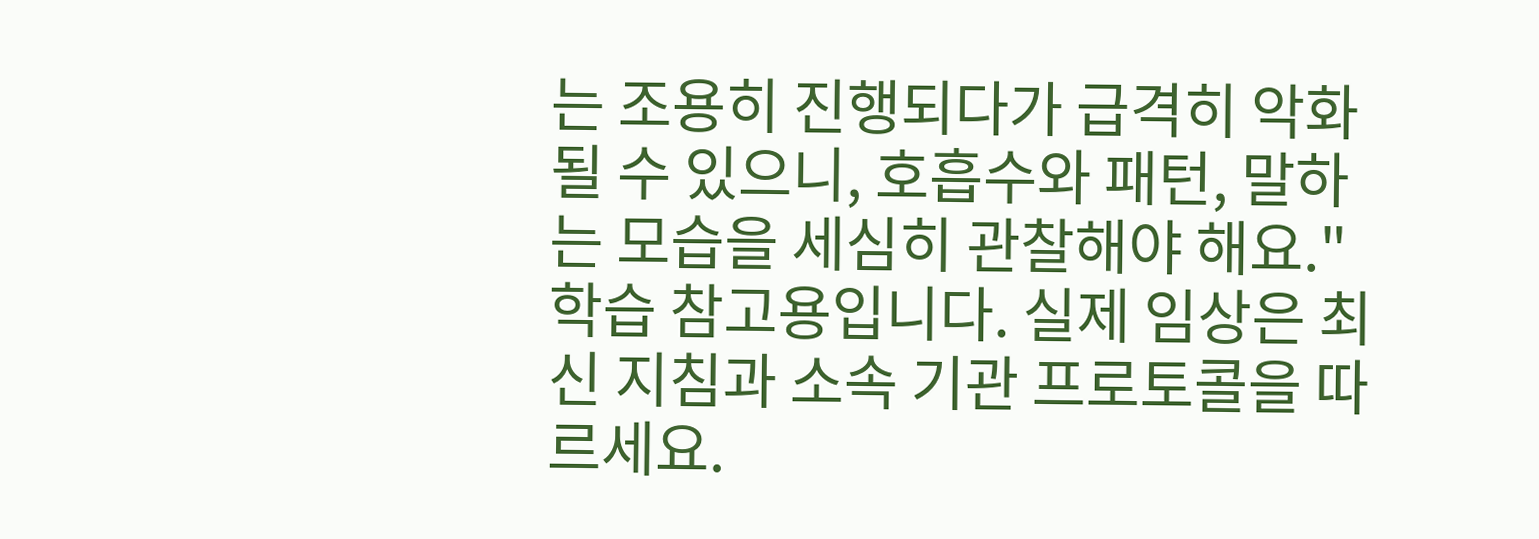는 조용히 진행되다가 급격히 악화될 수 있으니, 호흡수와 패턴, 말하는 모습을 세심히 관찰해야 해요."
학습 참고용입니다. 실제 임상은 최신 지침과 소속 기관 프로토콜을 따르세요.